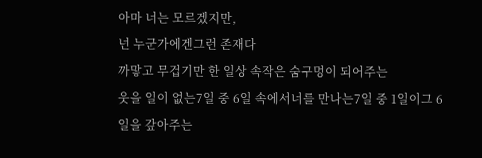아마 너는 모르겠지만,
넌 누군가에겐그런 존재다
까맣고 무겁기만 한 일상 속작은 숨구멍이 되어주는
웃을 일이 없는7일 중 6일 속에서너를 만나는7일 중 1일이그 6일을 갚아주는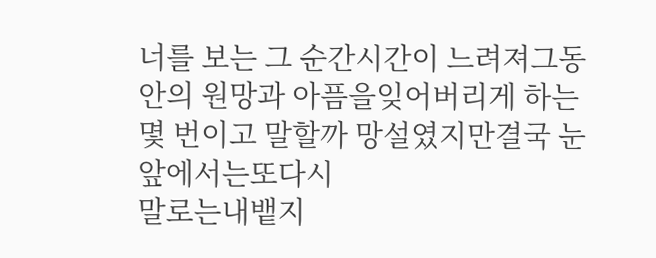너를 보는 그 순간시간이 느려져그동안의 원망과 아픔을잊어버리게 하는
몇 번이고 말할까 망설였지만결국 눈앞에서는또다시
말로는내뱉지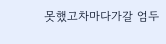못했고차마다가갈 엄두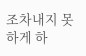조차내지 못하게 하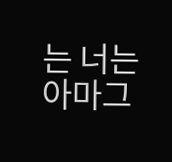는 너는
아마그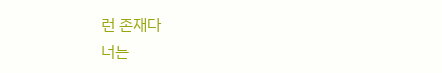런 존재다
너는